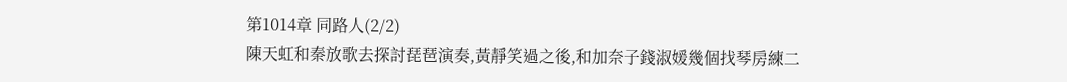第1014章 同路人(2/2)
陳天虹和秦放歌去探討琵琶演奏,黃靜笑過之後,和加奈子錢淑媛幾個找琴房練二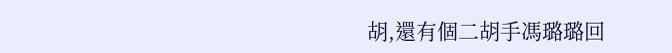胡,還有個二胡手馮璐璐回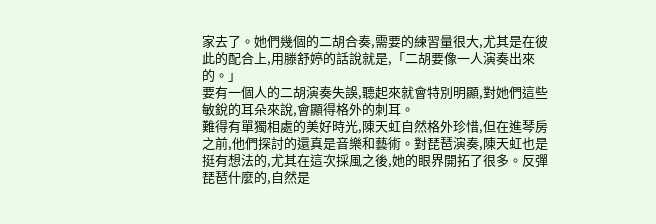家去了。她們幾個的二胡合奏,需要的練習量很大,尤其是在彼此的配合上,用滕舒婷的話說就是,「二胡要像一人演奏出來的。」
要有一個人的二胡演奏失誤,聽起來就會特別明顯,對她們這些敏銳的耳朵來說,會顯得格外的刺耳。
難得有單獨相處的美好時光,陳天虹自然格外珍惜,但在進琴房之前,他們探討的還真是音樂和藝術。對琵琶演奏,陳天虹也是挺有想法的,尤其在這次採風之後,她的眼界開拓了很多。反彈琵琶什麼的,自然是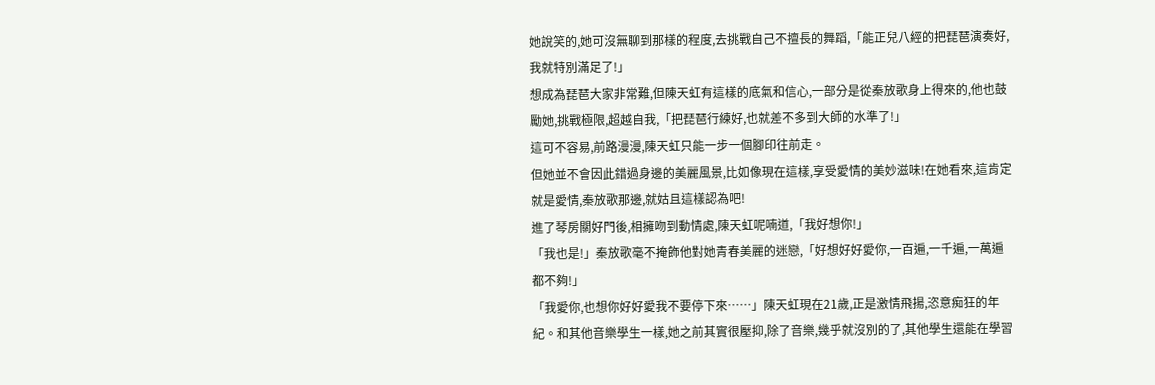她說笑的,她可沒無聊到那樣的程度,去挑戰自己不擅長的舞蹈,「能正兒八經的把琵琶演奏好,我就特別滿足了!」
想成為琵琶大家非常難,但陳天虹有這樣的底氣和信心,一部分是從秦放歌身上得來的,他也鼓勵她,挑戰極限,超越自我,「把琵琶行練好,也就差不多到大師的水準了!」
這可不容易,前路漫漫,陳天虹只能一步一個腳印往前走。
但她並不會因此錯過身邊的美麗風景,比如像現在這樣,享受愛情的美妙滋味!在她看來,這肯定就是愛情,秦放歌那邊,就姑且這樣認為吧!
進了琴房關好門後,相擁吻到動情處,陳天虹呢喃道,「我好想你!」
「我也是!」秦放歌毫不掩飾他對她青春美麗的迷戀,「好想好好愛你,一百遍,一千遍,一萬遍都不夠!」
「我愛你,也想你好好愛我不要停下來……」陳天虹現在21歲,正是激情飛揚,恣意痴狂的年紀。和其他音樂學生一樣,她之前其實很壓抑,除了音樂,幾乎就沒別的了,其他學生還能在學習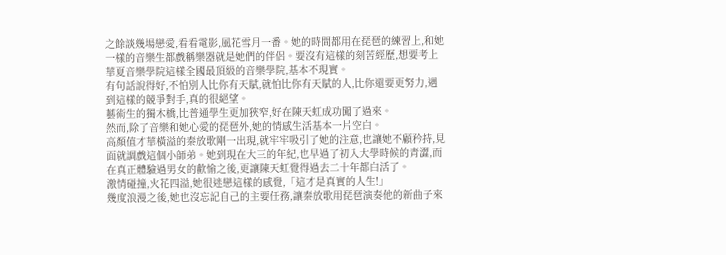之餘談幾場戀愛,看看電影,風花雪月一番。她的時間都用在琵琶的練習上,和她一樣的音樂生都戲稱樂器就是她們的伴侶。要沒有這樣的刻苦經歷,想要考上華夏音樂學院這樣全國最頂級的音樂學院,基本不現實。
有句話說得好,不怕別人比你有天賦,就怕比你有天賦的人,比你還要更努力,遇到這樣的競爭對手,真的很絕望。
藝術生的獨木橋,比普通學生更加狹窄,好在陳天虹成功闖了過來。
然而,除了音樂和她心愛的琵琶外,她的情感生活基本一片空白。
高顏值才華橫溢的秦放歌剛一出現,就牢牢吸引了她的注意,也讓她不顧矜持,見面就調戲這個小師弟。她到現在大三的年紀,也早過了初入大學時候的青澀,而在真正體驗過男女的歡愉之後,更讓陳天虹覺得過去二十年都白活了。
激情碰撞,火花四溢,她很迷戀這樣的感覺,「這才是真實的人生!」
幾度浪漫之後,她也沒忘記自己的主要任務,讓秦放歌用琵琶演奏他的新曲子來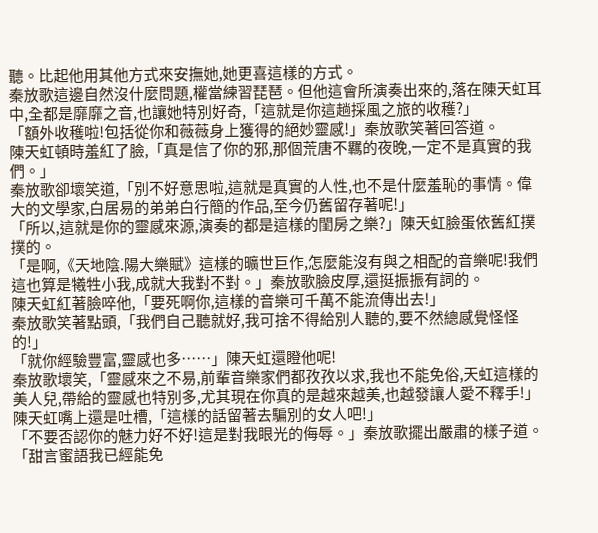聽。比起他用其他方式來安撫她,她更喜這樣的方式。
秦放歌這邊自然沒什麼問題,權當練習琵琶。但他這會所演奏出來的,落在陳天虹耳中,全都是靡靡之音,也讓她特別好奇,「這就是你這趟採風之旅的收穫?」
「額外收穫啦!包括從你和薇薇身上獲得的絕妙靈感!」秦放歌笑著回答道。
陳天虹頓時羞紅了臉,「真是信了你的邪,那個荒唐不羈的夜晚,一定不是真實的我們。」
秦放歌卻壞笑道,「別不好意思啦,這就是真實的人性,也不是什麼羞恥的事情。偉大的文學家,白居易的弟弟白行簡的作品,至今仍舊留存著呢!」
「所以,這就是你的靈感來源,演奏的都是這樣的閨房之樂?」陳天虹臉蛋依舊紅撲撲的。
「是啊,《天地陰.陽大樂賦》這樣的曠世巨作,怎麼能沒有與之相配的音樂呢!我們這也算是犧牲小我,成就大我對不對。」秦放歌臉皮厚,還挺振振有詞的。
陳天虹紅著臉啐他,「要死啊你,這樣的音樂可千萬不能流傳出去!」
秦放歌笑著點頭,「我們自己聽就好,我可捨不得給別人聽的,要不然總感覺怪怪的!」
「就你經驗豐富,靈感也多……」陳天虹還瞪他呢!
秦放歌壞笑,「靈感來之不易,前輩音樂家們都孜孜以求,我也不能免俗,天虹這樣的美人兒,帶給的靈感也特別多,尤其現在你真的是越來越美,也越發讓人愛不釋手!」
陳天虹嘴上還是吐槽,「這樣的話留著去騙別的女人吧!」
「不要否認你的魅力好不好!這是對我眼光的侮辱。」秦放歌擺出嚴肅的樣子道。
「甜言蜜語我已經能免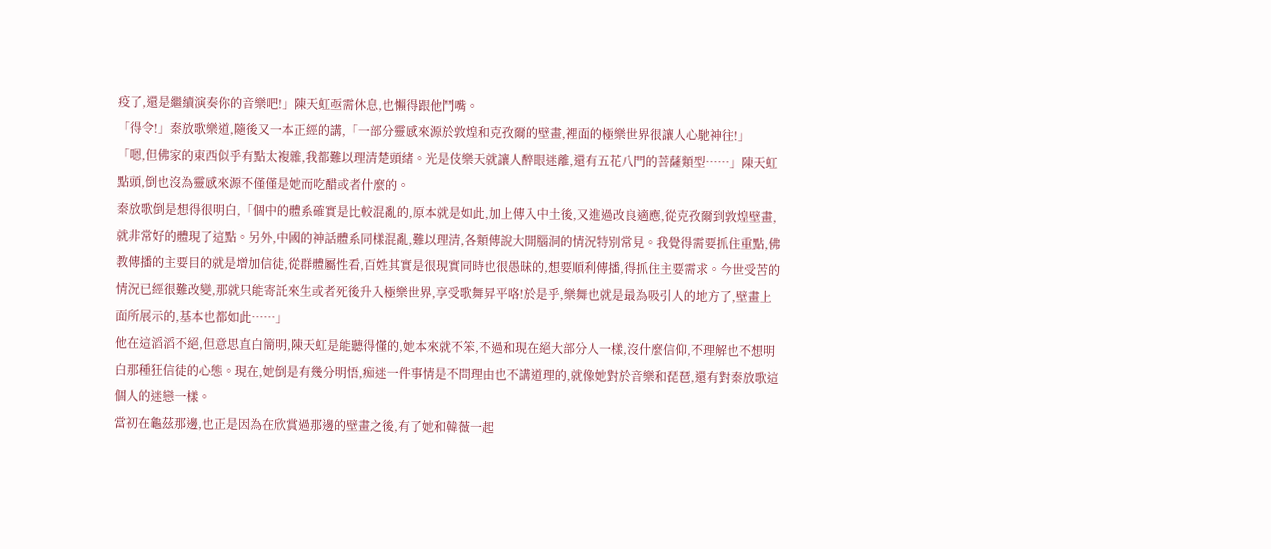疫了,還是繼續演奏你的音樂吧!」陳天虹亟需休息,也懶得跟他鬥嘴。
「得令!」秦放歌樂道,隨後又一本正經的講,「一部分靈感來源於敦煌和克孜爾的壁畫,裡面的極樂世界很讓人心馳神往!」
「嗯,但佛家的東西似乎有點太複雜,我都難以理清楚頭緒。光是伎樂天就讓人醉眼迷離,還有五花八門的菩薩類型……」陳天虹點頭,倒也沒為靈感來源不僅僅是她而吃醋或者什麼的。
秦放歌倒是想得很明白,「個中的體系確實是比較混亂的,原本就是如此,加上傳入中土後,又進過改良適應,從克孜爾到敦煌壁畫,就非常好的體現了這點。另外,中國的神話體系同樣混亂,難以理清,各類傳說大開腦洞的情況特別常見。我覺得需要抓住重點,佛教傳播的主要目的就是增加信徒,從群體屬性看,百姓其實是很現實同時也很愚昧的,想要順利傳播,得抓住主要需求。今世受苦的情況已經很難改變,那就只能寄託來生或者死後升入極樂世界,享受歌舞昇平咯!於是乎,樂舞也就是最為吸引人的地方了,壁畫上面所展示的,基本也都如此……」
他在這滔滔不絕,但意思直白簡明,陳天虹是能聽得懂的,她本來就不笨,不過和現在絕大部分人一樣,沒什麼信仰,不理解也不想明白那種狂信徒的心態。現在,她倒是有幾分明悟,痴迷一件事情是不問理由也不講道理的,就像她對於音樂和琵琶,還有對秦放歌這個人的迷戀一樣。
當初在龜茲那邊,也正是因為在欣賞過那邊的壁畫之後,有了她和韓薇一起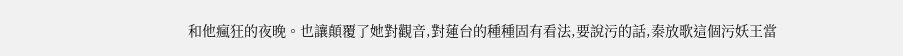和他瘋狂的夜晚。也讓顛覆了她對觀音,對蓮台的種種固有看法,要說污的話,秦放歌這個污妖王當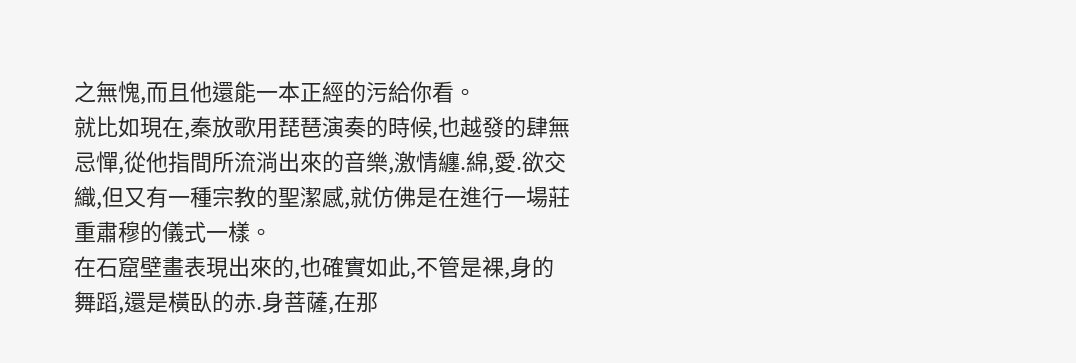之無愧,而且他還能一本正經的污給你看。
就比如現在,秦放歌用琵琶演奏的時候,也越發的肆無忌憚,從他指間所流淌出來的音樂,激情纏.綿,愛.欲交織,但又有一種宗教的聖潔感,就仿佛是在進行一場莊重肅穆的儀式一樣。
在石窟壁畫表現出來的,也確實如此,不管是裸,身的舞蹈,還是橫臥的赤.身菩薩,在那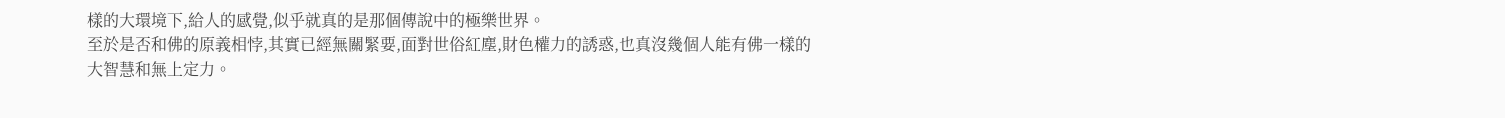樣的大環境下,給人的感覺,似乎就真的是那個傳說中的極樂世界。
至於是否和佛的原義相悖,其實已經無關緊要,面對世俗紅塵,財色權力的誘惑,也真沒幾個人能有佛一樣的大智慧和無上定力。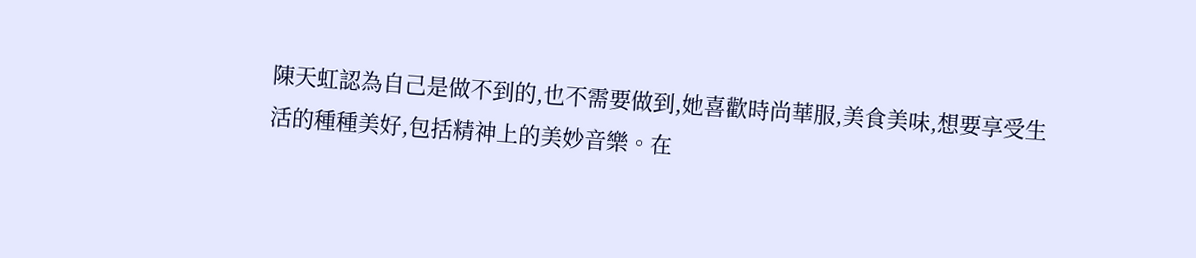陳天虹認為自己是做不到的,也不需要做到,她喜歡時尚華服,美食美味,想要享受生活的種種美好,包括精神上的美妙音樂。在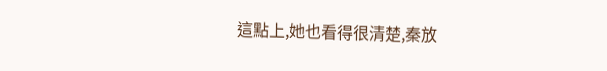這點上,她也看得很清楚,秦放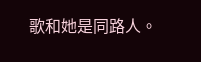歌和她是同路人。